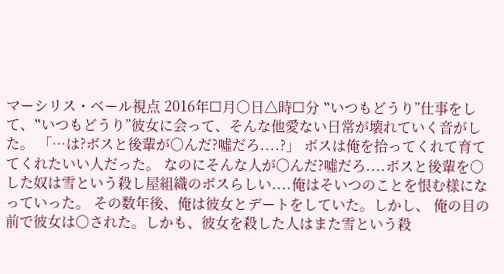マーシリス・ベール視点 2016年☐月〇日△時☐分 ‟いつもどうり”仕事をして、‟いつもどうり”彼女に会って、そんな他愛ない日常が壊れていく音がした。 「…は?ボスと後輩が〇んだ?噓だろ....?」 ボスは俺を拾ってくれて育ててくれたいい人だった。 なのにそんな人が〇んだ?噓だろ....ボスと後輩を〇した奴は雪という殺し屋組織のボスらしい....俺はそいつのことを恨む様になっていった。 その数年後、俺は彼女とデートをしていた。しかし、 俺の目の前で彼女は〇された。しかも、彼女を殺した人はまた雪という殺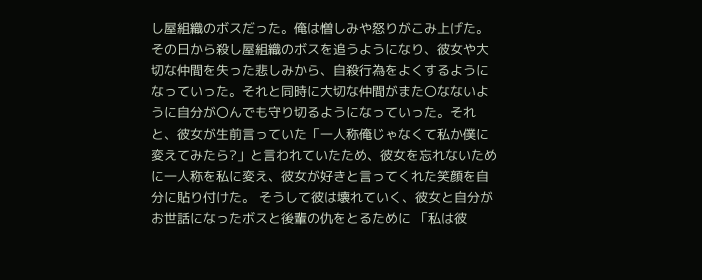し屋組織のボスだった。俺は憎しみや怒りがこみ上げた。その日から殺し屋組織のボスを追うようになり、彼女や大切な仲間を失った悲しみから、自殺行為をよくするようになっていった。それと同時に大切な仲間がまた〇なないように自分が〇んでも守り切るようになっていった。それと、彼女が生前言っていた「一人称俺じゃなくて私か僕に変えてみたら?」と言われていたため、彼女を忘れないために一人称を私に変え、彼女が好きと言ってくれた笑顔を自分に貼り付けた。 そうして彼は壊れていく、彼女と自分がお世話になったボスと後輩の仇をとるために 「私は彼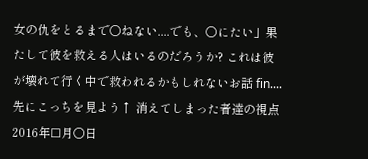女の仇をとるまで〇ねない....でも、〇にたい」果たして彼を救える人はいるのだろうか? これは彼が壊れて行く中で救われるかもしれないお話 fin....
先にこっちを見よう↑ 消えてしまった者達の視点 2016年☐月〇日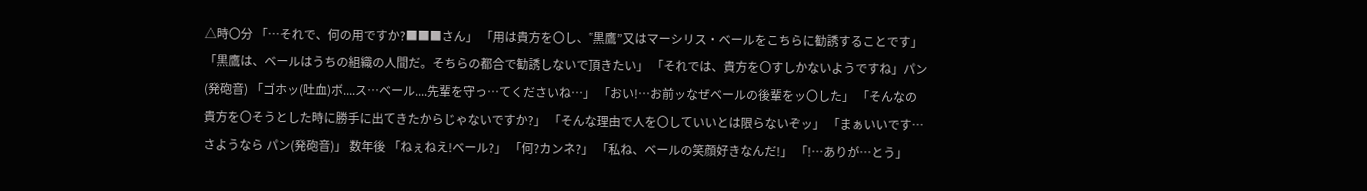△時〇分 「…それで、何の用ですか?■■■さん」 「用は貴方を〇し、‟黒鷹”又はマーシリス・ベールをこちらに勧誘することです」 「黒鷹は、ベールはうちの組織の人間だ。そちらの都合で勧誘しないで頂きたい」 「それでは、貴方を〇すしかないようですね」パン(発砲音) 「ゴホッ(吐血)ボ....ス…ベール....先輩を守っ…てくださいね…」 「おい!…お前ッなぜベールの後輩をッ〇した」 「そんなの貴方を〇そうとした時に勝手に出てきたからじゃないですか?」 「そんな理由で人を〇していいとは限らないぞッ」 「まぁいいです…さようなら パン(発砲音)」 数年後 「ねぇねえ!ベール?」 「何?カンネ?」 「私ね、ベールの笑顔好きなんだ!」 「!…ありが…とう」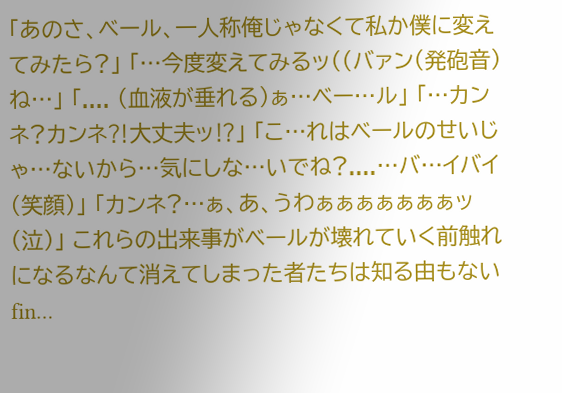「あのさ、ベール、一人称俺じゃなくて私か僕に変えてみたら?」 「…今度変えてみるッ((バァン(発砲音)ね…」 「.... (血液が垂れる)ぁ…ベー…ル」 「…カンネ?カンネ⁈大丈夫ッ⁉」 「こ…れはベールのせいじゃ…ないから…気にしな…いでね?....…バ…イバイ(笑顔)」 「カンネ?…ぁ、あ、うわぁぁぁぁぁぁぁッ(泣)」 これらの出来事がベールが壊れていく前触れになるなんて消えてしまった者たちは知る由もない fin…